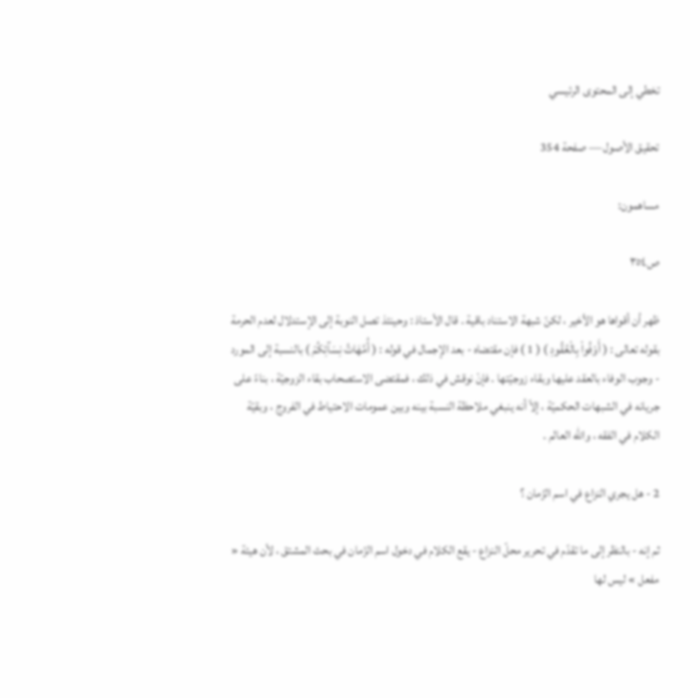تخطي إلى المحتوى الرئيسي

تحقيق الأصول — صفحة 354

مساهمون:

ص٣٥٤

ظهر أن أقواها هو الأخير ، لكنّ شبهة الاستناد باقية . قال الأستاذ : وحينئذ تصل النوبة إلى الإستدلال لعدم الحرمة بقوله تعالى : ( أَوْفُواْ بِالْعُقُودِ ) ( 1 ) فإن مقتضاه - بعد الإجمال في قوله : ( أُمَّهَاتُ نِسَآئِكُمْ ) بالنسبة إلى المورد - وجوب الوفاء بالعقد عليها وبقاء زوجيّتها . فإنْ نوقش في ذلك ، فمقتضى الاستصحاب بقاء الزوجيّة ، بناءً على جريانه في الشبهات الحكميّة ، إلاّ أنه ينبغي ملاحظة النسبة بينه وبين عمومات الاحتياط في الفروج ، وبقيّة الكلام في الفقه ، والله العالم .

2 - هل يجري النزاع في اسم الزّمان ؟

ثم إنه - بالنظر إلى ما تقدّم في تحرير محلّ النزاع - يقع الكلام في دخول اسم الزّمان في بحث المشتق ، لأن هيئة « مفعل » ليس لها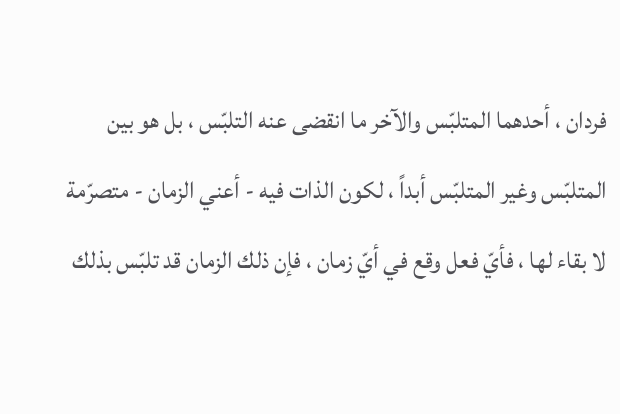فردان ، أحدهما المتلبّس والآخر ما انقضى عنه التلبّس ، بل هو بين المتلبّس وغير المتلبّس أبداً ، لكون الذات فيه - أعني الزمان - متصرّمة لا بقاء لها ، فأيّ فعل وقع في أيّ زمان ، فإن ذلك الزمان قد تلبّس بذلك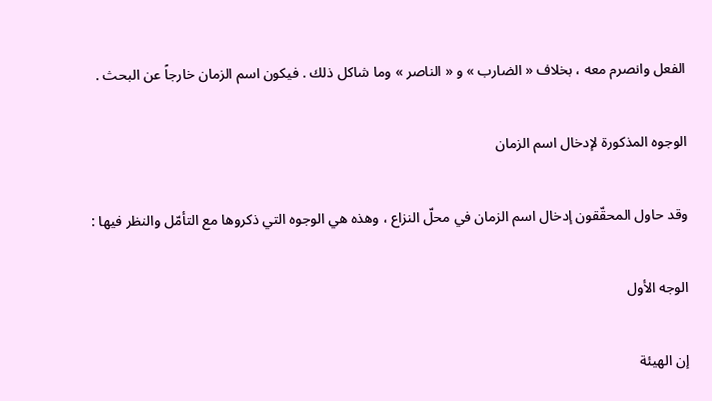الفعل وانصرم معه ، بخلاف « الضارب » و « الناصر » وما شاكل ذلك . فيكون اسم الزمان خارجاً عن البحث .

الوجوه المذكورة لإدخال اسم الزمان

وقد حاول المحقّقون إدخال اسم الزمان في محلّ النزاع ، وهذه هي الوجوه التي ذكروها مع التأمّل والنظر فيها :

الوجه الأول

إن الهيئة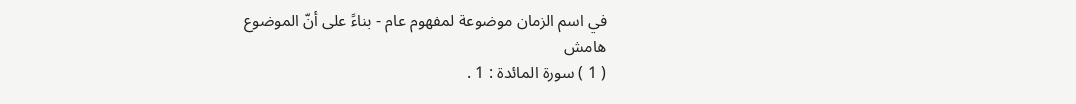في اسم الزمان موضوعة لمفهوم عام - بناءً على أنّ الموضوع
هامش
( 1 ) سورة المائدة : 1 .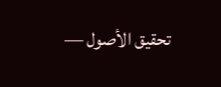تحقيق الأصول —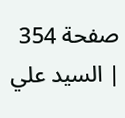صفحة 354 | السيد علي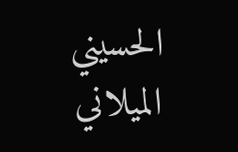الحسيني الميلاني